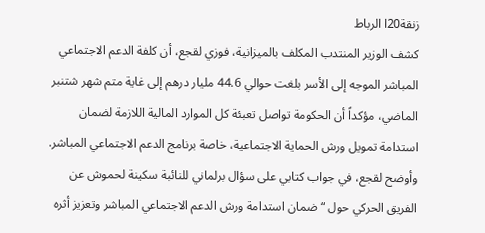زنقة20ا الرباط
كشف الوزير المنتدب المكلف بالميزانية، فوزي لقجع، أن كلفة الدعم الاجتماعي المباشر الموجه إلى الأسر بلغت حوالي 44.6 مليار درهم إلى غاية متم شهر شتنبر الماضي، مؤكداً أن الحكومة تواصل تعبئة كل الموارد المالية اللازمة لضمان استدامة تمويل ورش الحماية الاجتماعية، خاصة برنامج الدعم الاجتماعي المباشر.
وأوضح لقجع، في جواب كتابي على سؤال برلماني للنائبة سكينة لحموش عن الفريق الحركي حول “ضمان استدامة ورش الدعم الاجتماعي المباشر وتعزيز أثره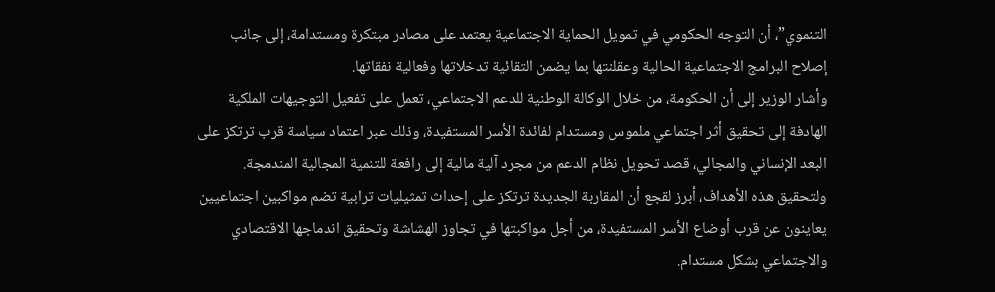التنموي”، أن التوجه الحكومي في تمويل الحماية الاجتماعية يعتمد على مصادر مبتكرة ومستدامة، إلى جانب إصلاح البرامج الاجتماعية الحالية وعقلنتها بما يضمن التقائية تدخلاتها وفعالية نفقاتها.
وأشار الوزير إلى أن الحكومة، من خلال الوكالة الوطنية للدعم الاجتماعي، تعمل على تفعيل التوجيهات الملكية الهادفة إلى تحقيق أثر اجتماعي ملموس ومستدام لفائدة الأسر المستفيدة، وذلك عبر اعتماد سياسة قرب ترتكز على البعد الإنساني والمجالي، قصد تحويل نظام الدعم من مجرد آلية مالية إلى رافعة للتنمية المجالية المندمجة.
ولتحقيق هذه الأهداف، أبرز لقجع أن المقاربة الجديدة ترتكز على إحداث تمثيليات ترابية تضم مواكبين اجتماعيين يعاينون عن قرب أوضاع الأسر المستفيدة، من أجل مواكبتها في تجاوز الهشاشة وتحقيق اندماجها الاقتصادي والاجتماعي بشكل مستدام.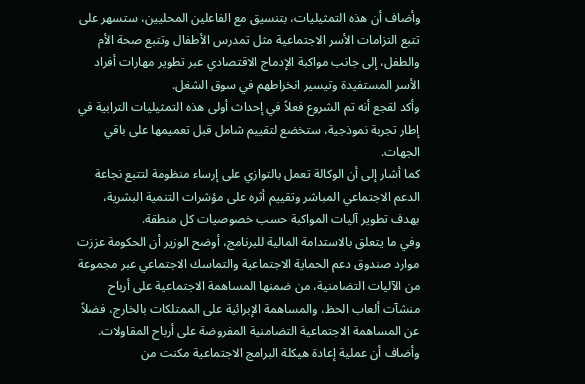وأضاف أن هذه التمثيليات، بتنسيق مع الفاعلين المحليين، ستسهر على تتبع التزامات الأسر الاجتماعية مثل تمدرس الأطفال وتتبع صحة الأم والطفل، إلى جانب مواكبة الإدماج الاقتصادي عبر تطوير مهارات أفراد الأسر المستفيدة وتيسير انخراطهم في سوق الشغل.
وأكد لقجع أنه تم الشروع فعلاً في إحداث أولى هذه التمثيليات الترابية في إطار تجربة نموذجية، ستخضع لتقييم شامل قبل تعميمها على باقي الجهات.
كما أشار إلى أن الوكالة تعمل بالتوازي على إرساء منظومة لتتبع نجاعة الدعم الاجتماعي المباشر وتقييم أثره على مؤشرات التنمية البشرية، بهدف تطوير آليات المواكبة حسب خصوصيات كل منطقة.
وفي ما يتعلق بالاستدامة المالية للبرنامج، أوضح الوزير أن الحكومة عززت موارد صندوق دعم الحماية الاجتماعية والتماسك الاجتماعي عبر مجموعة من الآليات التضامنية، من ضمنها المساهمة الاجتماعية على أرباح منشآت ألعاب الحظ، والمساهمة الإبرائية على الممتلكات بالخارج، فضلاً عن المساهمة الاجتماعية التضامنية المفروضة على أرباح المقاولات.
وأضاف أن عملية إعادة هيكلة البرامج الاجتماعية مكنت من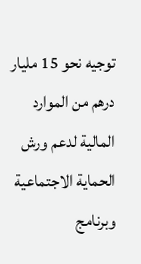توجيه نحو 15 مليار درهم من الموارد المالية لدعم ورش الحماية الاجتماعية وبرنامج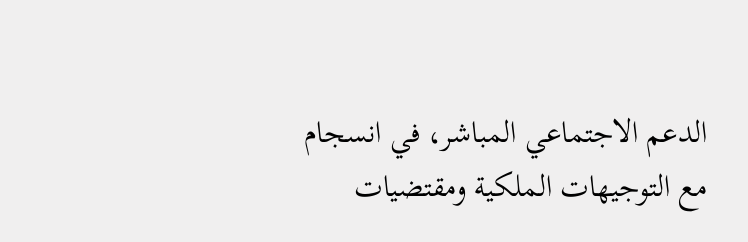الدعم الاجتماعي المباشر، في انسجام مع التوجيهات الملكية ومقتضيات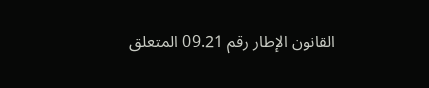القانون الإطار رقم 09.21 المتعلق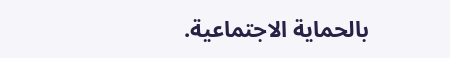بالحماية الاجتماعية.